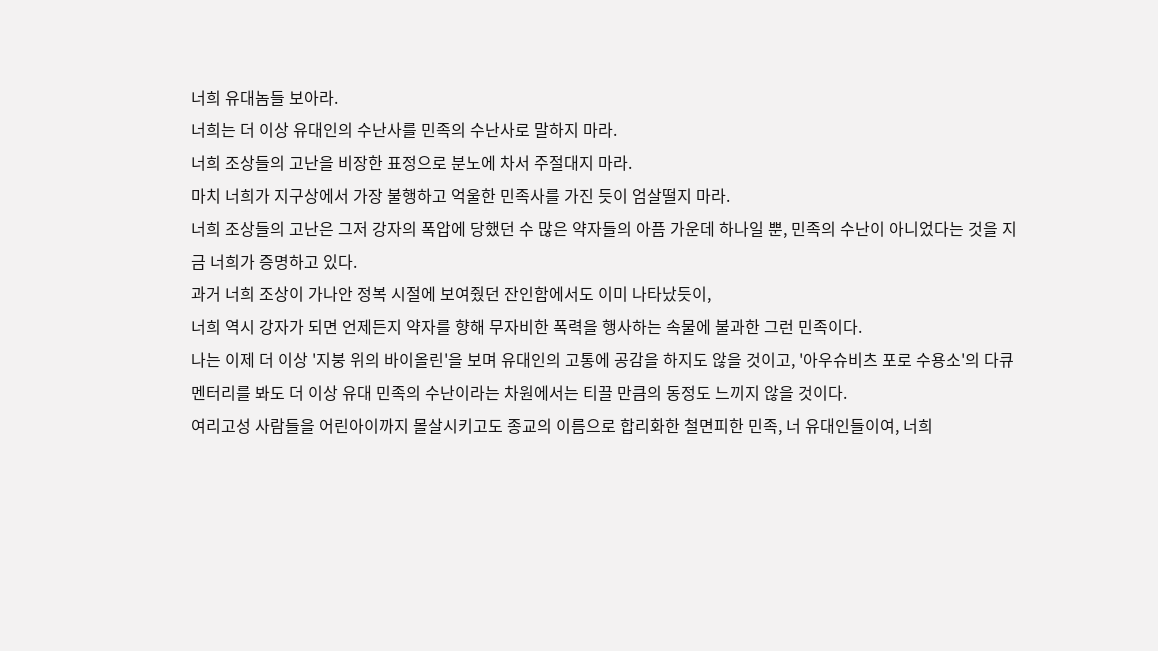너희 유대놈들 보아라.
너희는 더 이상 유대인의 수난사를 민족의 수난사로 말하지 마라.
너희 조상들의 고난을 비장한 표정으로 분노에 차서 주절대지 마라.
마치 너희가 지구상에서 가장 불행하고 억울한 민족사를 가진 듯이 엄살떨지 마라.
너희 조상들의 고난은 그저 강자의 폭압에 당했던 수 많은 약자들의 아픔 가운데 하나일 뿐, 민족의 수난이 아니었다는 것을 지금 너희가 증명하고 있다.
과거 너희 조상이 가나안 정복 시절에 보여줬던 잔인함에서도 이미 나타났듯이,
너희 역시 강자가 되면 언제든지 약자를 향해 무자비한 폭력을 행사하는 속물에 불과한 그런 민족이다.
나는 이제 더 이상 '지붕 위의 바이올린'을 보며 유대인의 고통에 공감을 하지도 않을 것이고, '아우슈비츠 포로 수용소'의 다큐멘터리를 봐도 더 이상 유대 민족의 수난이라는 차원에서는 티끌 만큼의 동정도 느끼지 않을 것이다.
여리고성 사람들을 어린아이까지 몰살시키고도 종교의 이름으로 합리화한 철면피한 민족, 너 유대인들이여, 너희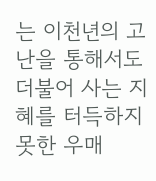는 이천년의 고난을 통해서도 더불어 사는 지혜를 터득하지 못한 우매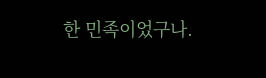한 민족이었구나.